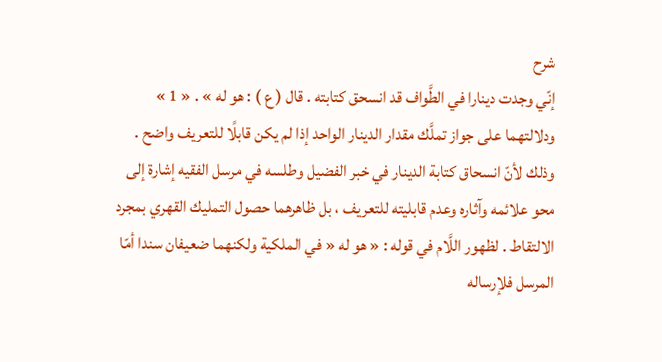شرح
إنّي وجدت دينارا في الطَّواف قد انسحق كتابته . قال ( ع ) : هو له » . « 1 » ودلالتهما على جواز تملَّك مقدار الدينار الواحد إذا لم يكن قابلًا للتعريف واضح . وذلك لأنّ انسحاق كتابة الدينار في خبر الفضيل وطلسه في مرسل الفقيه إشارة إلى محو علائمه وآثاره وعدم قابليته للتعريف ، بل ظاهرهما حصول التمليك القهري بمجرد الالتقاط . لظهور اللَّام في قوله : « هو له « في الملكية ولكنهما ضعيفان سندا أمّا المرسل فلإرساله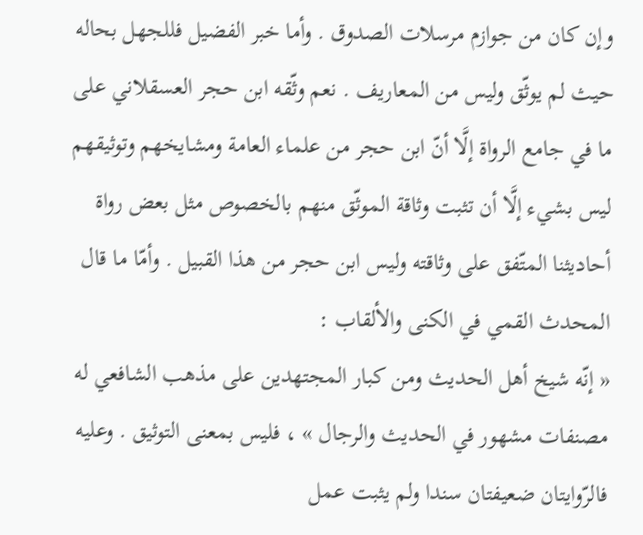وإن كان من جوازم مرسلات الصدوق . وأما خبر الفضيل فللجهل بحاله حيث لم يوثّق وليس من المعاريف . نعم وثّقه ابن حجر العسقلاني على ما في جامع الرواة إلَّا أنّ ابن حجر من علماء العامة ومشايخهم وتوثيقهم ليس بشيء إلَّا أن تثبت وثاقة الموثّق منهم بالخصوص مثل بعض رواة أحاديثنا المتّفق على وثاقته وليس ابن حجر من هذا القبيل . وأمّا ما قال المحدث القمي في الكنى والألقاب :
« إنّه شيخ أهل الحديث ومن كبار المجتهدين على مذهب الشافعي له مصنفات مشهور في الحديث والرجال » ، فليس بمعنى التوثيق . وعليه فالرّوايتان ضعيفتان سندا ولم يثبت عمل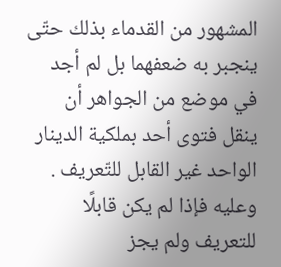المشهور من القدماء بذلك حتّى ينجبر به ضعفهما بل لم أجد في موضع من الجواهر أن ينقل فتوى أحد بملكية الدينار الواحد غير القابل للتّعريف .
وعليه فإذا لم يكن قابلًا للتعريف ولم يجز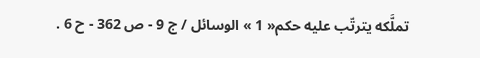تملَّكه يترتّب عليه حكم« 1 » الوسائل / ج 9 - ص 362 - ح 6 .